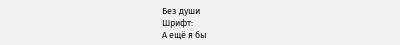Без души
Шрифт:
А ещё я бы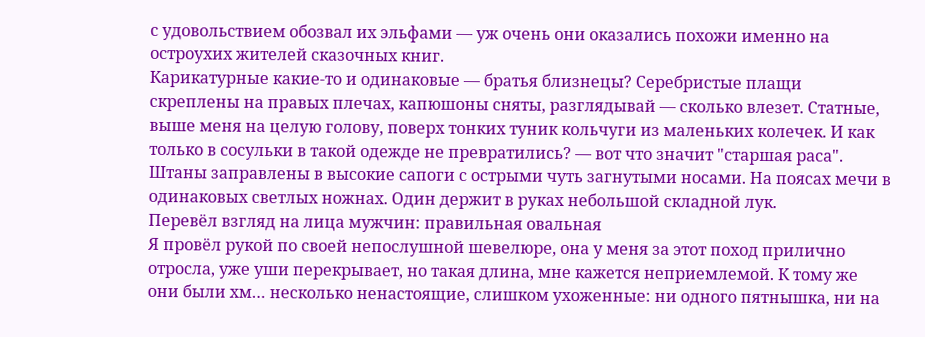с удовольствием обозвал их эльфами — уж очень они оказались похожи именно на остроухих жителей сказочных книг.
Карикатурные какие-то и одинаковые — братья близнецы? Серебристые плащи скреплены на правых плечах, капюшоны сняты, разглядывай — сколько влезет. Статные, выше меня на целую голову, поверх тонких туник кольчуги из маленьких колечек. И как только в сосульки в такой одежде не превратились? — вот что значит "старшая раса". Штаны заправлены в высокие сапоги с острыми чуть загнутыми носами. На поясах мечи в одинаковых светлых ножнах. Один держит в руках небольшой складной лук.
Перевёл взгляд на лица мужчин: правильная овальная
Я провёл рукой по своей непослушной шевелюре, она у меня за этот поход прилично отросла, уже уши перекрывает, но такая длина, мне кажется неприемлемой. К тому же они были хм… несколько ненастоящие, слишком ухоженные: ни одного пятнышка, ни на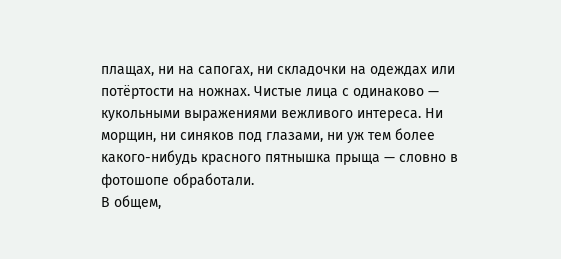плащах, ни на сапогах, ни складочки на одеждах или потёртости на ножнах. Чистые лица с одинаково — кукольными выражениями вежливого интереса. Ни морщин, ни синяков под глазами, ни уж тем более какого-нибудь красного пятнышка прыща — словно в фотошопе обработали.
В общем,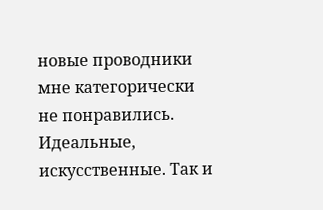новые проводники мне категорически не понравились. Идеальные, искусственные. Так и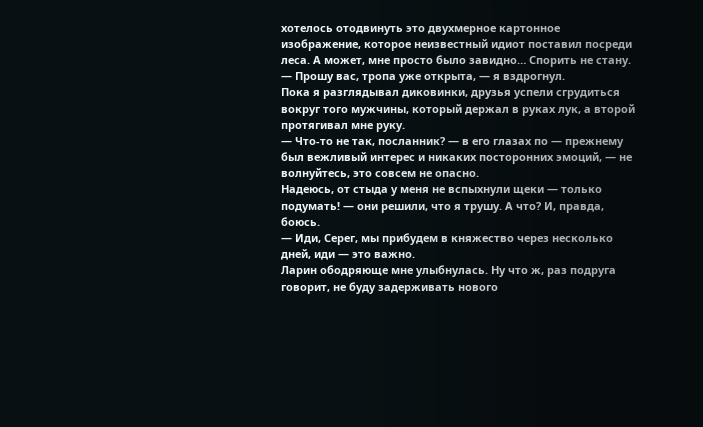хотелось отодвинуть это двухмерное картонное изображение, которое неизвестный идиот поставил посреди леса. А может, мне просто было завидно… Спорить не стану.
— Прошу вас, тропа уже открыта, — я вздрогнул.
Пока я разглядывал диковинки, друзья успели сгрудиться вокруг того мужчины, который держал в руках лук, а второй протягивал мне руку.
— Что-то не так, посланник? — в его глазах по — прежнему был вежливый интерес и никаких посторонних эмоций, — не волнуйтесь, это совсем не опасно.
Надеюсь, от стыда у меня не вспыхнули щеки — только подумать! — они решили, что я трушу. А что? И, правда, боюсь.
— Иди, Серег, мы прибудем в княжество через несколько дней, иди — это важно.
Ларин ободряюще мне улыбнулась. Ну что ж, раз подруга говорит, не буду задерживать нового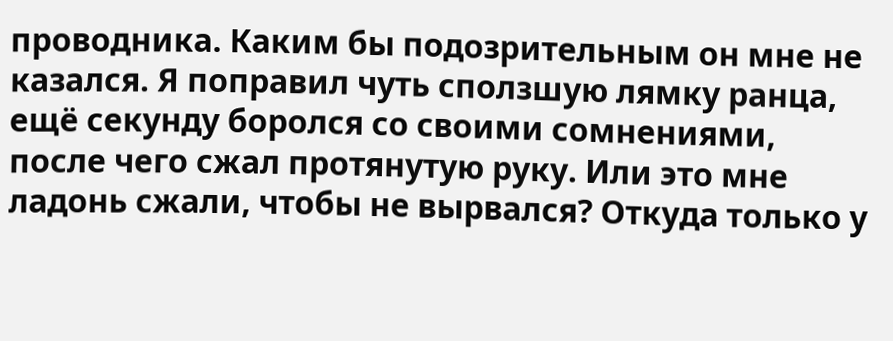проводника. Каким бы подозрительным он мне не казался. Я поправил чуть сползшую лямку ранца, ещё секунду боролся со своими сомнениями, после чего сжал протянутую руку. Или это мне ладонь сжали, чтобы не вырвался? Откуда только у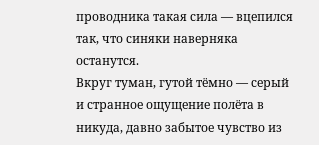проводника такая сила — вцепился так, что синяки наверняка останутся.
Вкруг туман, гутой тёмно — серый и странное ощущение полёта в никуда, давно забытое чувство из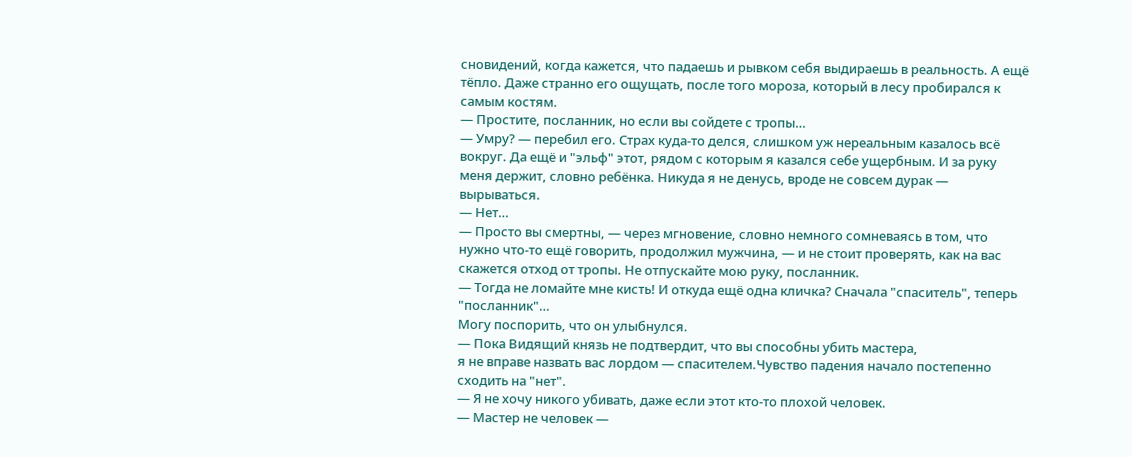сновидений, когда кажется, что падаешь и рывком себя выдираешь в реальность. А ещё тёпло. Даже странно его ощущать, после того мороза, который в лесу пробирался к самым костям.
— Простите, посланник, но если вы сойдете с тропы…
— Умру? — перебил его. Страх куда-то делся, слишком уж нереальным казалось всё вокруг. Да ещё и "эльф" этот, рядом с которым я казался себе ущербным. И за руку меня держит, словно ребёнка. Никуда я не денусь, вроде не совсем дурак — вырываться.
— Нет…
— Просто вы смертны, — через мгновение, словно немного сомневаясь в том, что нужно что-то ещё говорить, продолжил мужчина, — и не стоит проверять, как на вас скажется отход от тропы. Не отпускайте мою руку, посланник.
— Тогда не ломайте мне кисть! И откуда ещё одна кличка? Сначала "спаситель", теперь "посланник"…
Могу поспорить, что он улыбнулся.
— Пока Видящий князь не подтвердит, что вы способны убить мастера,
я не вправе назвать вас лордом — спасителем.Чувство падения начало постепенно сходить на "нет".
— Я не хочу никого убивать, даже если этот кто-то плохой человек.
— Мастер не человек —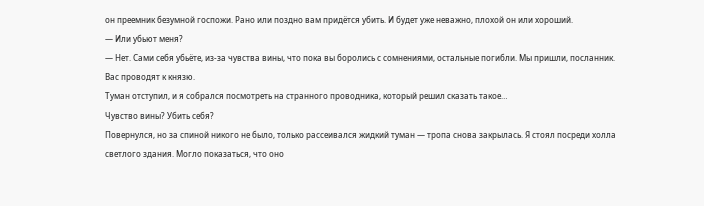он преемник безумной госпожи. Рано или поздно вам придётся убить. И будет уже неважно, плохой он или хороший.
— Или убьют меня?
— Нет. Сами себя убьёте, из-за чувства вины, что пока вы боролись с сомнениями, остальные погибли. Мы пришли, посланник. Вас проводят к князю.
Туман отступил, и я собрался посмотреть на странного проводника, который решил сказать такое…
Чувство вины? Убить себя?
Повернулся, но за спиной никого не было, только рассеивался жидкий туман — тропа снова закрылась. Я стоял посреди холла светлого здания. Могло показаться, что оно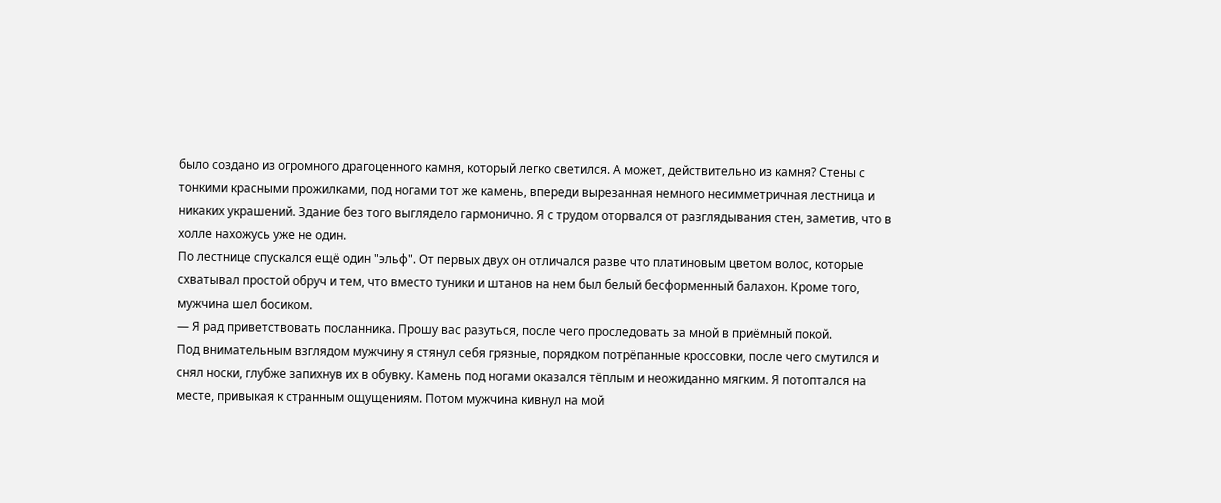было создано из огромного драгоценного камня, который легко светился. А может, действительно из камня? Стены с тонкими красными прожилками, под ногами тот же камень, впереди вырезанная немного несимметричная лестница и никаких украшений. Здание без того выглядело гармонично. Я с трудом оторвался от разглядывания стен, заметив, что в холле нахожусь уже не один.
По лестнице спускался ещё один "эльф". От первых двух он отличался разве что платиновым цветом волос, которые схватывал простой обруч и тем, что вместо туники и штанов на нем был белый бесформенный балахон. Кроме того, мужчина шел босиком.
— Я рад приветствовать посланника. Прошу вас разуться, после чего проследовать за мной в приёмный покой.
Под внимательным взглядом мужчину я стянул себя грязные, порядком потрёпанные кроссовки, после чего смутился и снял носки, глубже запихнув их в обувку. Камень под ногами оказался тёплым и неожиданно мягким. Я потоптался на месте, привыкая к странным ощущениям. Потом мужчина кивнул на мой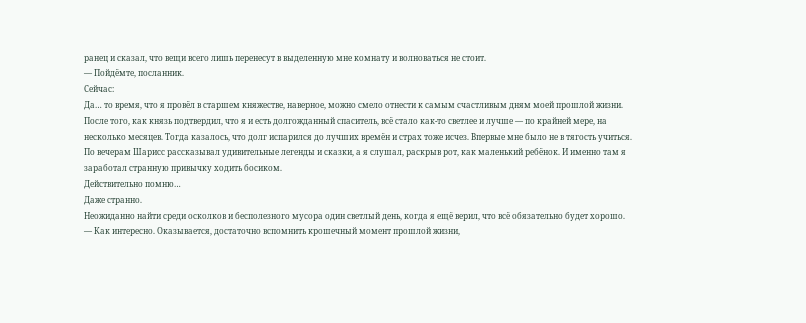ранец и сказал, что вещи всего лишь перенесут в выделенную мне комнату и волноваться не стоит.
— Пойдёмте, посланник.
Сейчас:
Да… то время, что я провёл в старшем княжестве, наверное, можно смело отнести к самым счастливым дням моей прошлой жизни. После того, как князь подтвердил, что я и есть долгожданный спаситель, всё стало как-то светлее и лучше — по крайней мере, на несколько месяцев. Тогда казалось, что долг испарился до лучших времён и страх тоже исчез. Впервые мне было не в тягость учиться. По вечерам Шарисс рассказывал удивительные легенды и сказки, а я слушал, раскрыв рот, как маленький ребёнок. И именно там я заработал странную привычку ходить босиком.
Действительно помню…
Даже странно.
Неожиданно найти среди осколков и бесполезного мусора один светлый день, когда я ещё верил, что всё обязательно будет хорошо.
— Как интересно. Оказывается, достаточно вспомнить крошечный момент прошлой жизни,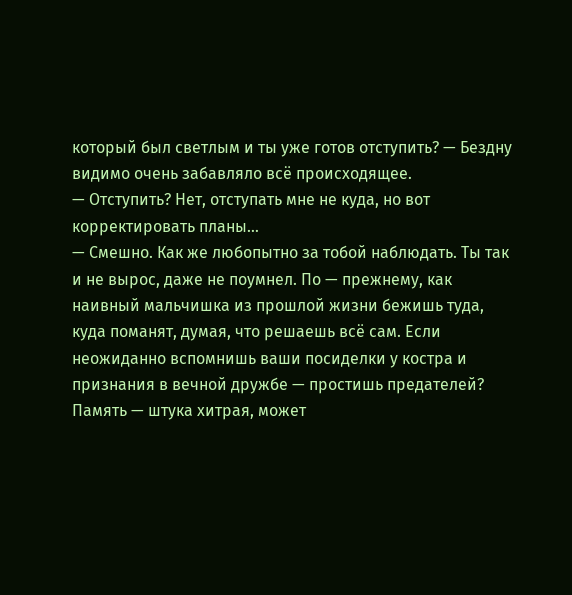который был светлым и ты уже готов отступить? — Бездну видимо очень забавляло всё происходящее.
— Отступить? Нет, отступать мне не куда, но вот корректировать планы…
— Смешно. Как же любопытно за тобой наблюдать. Ты так и не вырос, даже не поумнел. По — прежнему, как наивный мальчишка из прошлой жизни бежишь туда, куда поманят, думая, что решаешь всё сам. Если неожиданно вспомнишь ваши посиделки у костра и признания в вечной дружбе — простишь предателей? Память — штука хитрая, может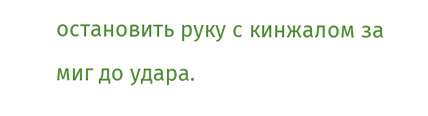остановить руку с кинжалом за миг до удара.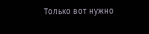Только вот нужно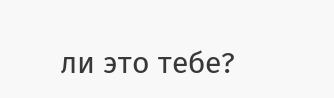ли это тебе?